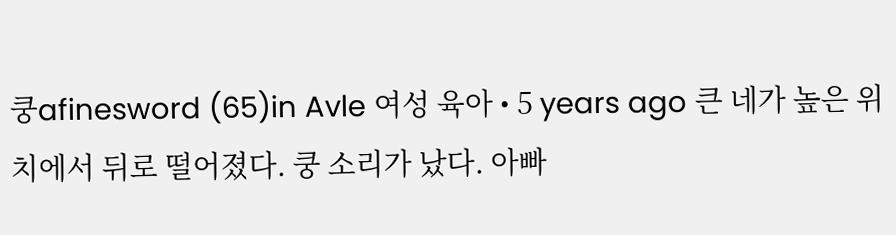쿵afinesword (65)in Avle 여성 육아 • 5 years ago 큰 네가 높은 위치에서 뒤로 떨어졌다. 쿵 소리가 났다. 아빠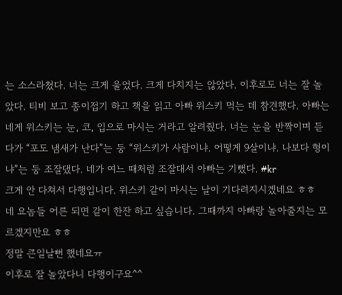는 소스라쳤다. 너는 크게 울었다. 크게 다치지는 않았다. 이후로도 너는 잘 놀았다. 티비 보고 종이접기 하고 책을 읽고 아빠 위스키 먹는 데 참견했다. 아빠는 네게 위스키는 눈, 코, 입으로 마시는 거라고 알려줬다. 너는 눈을 반짝이며 듣다가 “포도 냄새가 난다”는 둥 “위스키가 사람이냐. 어떻게 9살이냐. 나보다 형이냐”는 둥 조잘댔다. 네가 여느 때처럼 조잘대서 아빠는 기뻤다. #kr
크게 안 다쳐서 다행입니다. 위스키 같이 마시는 날이 기다려지시겠네요 ㅎㅎ
네 요놈들 어른 되면 같이 한잔 하고 싶습니다. 그때까지 아빠랑 놀아줄지는 모르겠지만요 ㅎㅎ
정말 큰일날뻔 했네요ㅠ
이후로 잘 놀았다니 다행이구요^^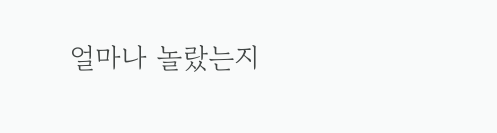얼마나 놀랐는지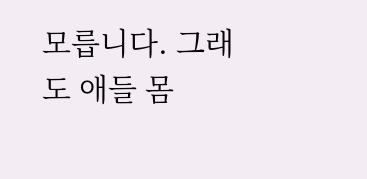모릅니다. 그래도 애들 몸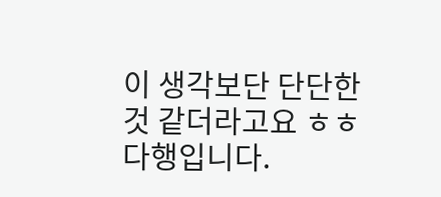이 생각보단 단단한 것 같더라고요 ㅎㅎ 다행입니다.